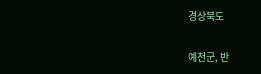경상북도

예천군, 반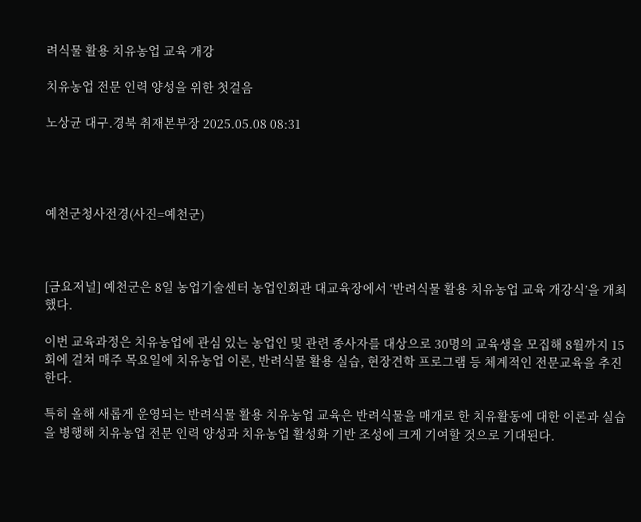려식물 활용 치유농업 교육 개강

치유농업 전문 인력 양성을 위한 첫걸음

노상균 대구.경북 취재본부장 2025.05.08 08:31




예천군청사전경(사진=예천군)



[금요저널] 예천군은 8일 농업기술센터 농업인회관 대교육장에서 ‘반려식물 활용 치유농업 교육 개강식’을 개최했다.

이번 교육과정은 치유농업에 관심 있는 농업인 및 관련 종사자를 대상으로 30명의 교육생을 모집해 8월까지 15회에 걸쳐 매주 목요일에 치유농업 이론, 반려식물 활용 실습, 현장견학 프로그램 등 체계적인 전문교육을 추진한다.

특히 올해 새롭게 운영되는 반려식물 활용 치유농업 교육은 반려식물을 매개로 한 치유활동에 대한 이론과 실습을 병행해 치유농업 전문 인력 양성과 치유농업 활성화 기반 조성에 크게 기여할 것으로 기대된다.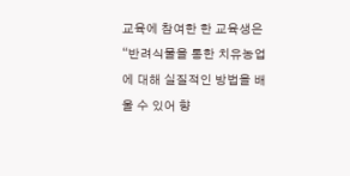교육에 참여한 한 교육생은 “반려식물을 통한 치유농업에 대해 실질적인 방법을 배울 수 있어 향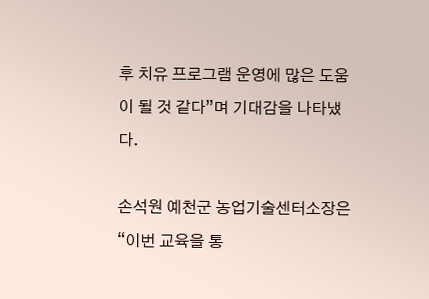후 치유 프로그램 운영에 많은 도움이 될 것 같다”며 기대감을 나타냈다.

손석원 예천군 농업기술센터소장은 “이번 교육을 통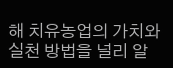해 치유농업의 가치와 실천 방법을 널리 알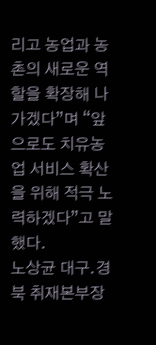리고 농업과 농촌의 새로운 역할을 확장해 나가겠다”며 “앞으로도 치유농업 서비스 확산을 위해 적극 노력하겠다”고 말했다.
노상균 대구.경북 취재본부장